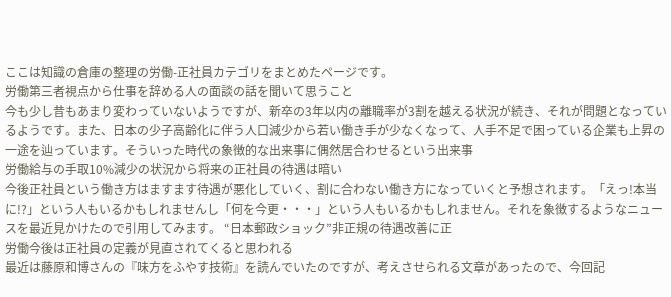ここは知識の倉庫の整理の労働-正社員カテゴリをまとめたページです。
労働第三者視点から仕事を辞める人の面談の話を聞いて思うこと
今も少し昔もあまり変わっていないようですが、新卒の3年以内の離職率が3割を越える状況が続き、それが問題となっているようです。また、日本の少子高齢化に伴う人口減少から若い働き手が少なくなって、人手不足で困っている企業も上昇の一途を辿っています。そういった時代の象徴的な出来事に偶然居合わせるという出来事
労働給与の手取10%減少の状況から将来の正社員の待遇は暗い
今後正社員という働き方はますます待遇が悪化していく、割に合わない働き方になっていくと予想されます。「えっ!本当に!?」という人もいるかもしれませんし「何を今更・・・」という人もいるかもしれません。それを象徴するようなニュースを最近見かけたので引用してみます。 “日本郵政ショック”非正規の待遇改善に正
労働今後は正社員の定義が見直されてくると思われる
最近は藤原和博さんの『味方をふやす技術』を読んでいたのですが、考えさせられる文章があったので、今回記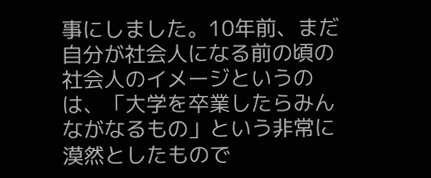事にしました。10年前、まだ自分が社会人になる前の頃の社会人のイメージというのは、「大学を卒業したらみんながなるもの」という非常に漠然としたもので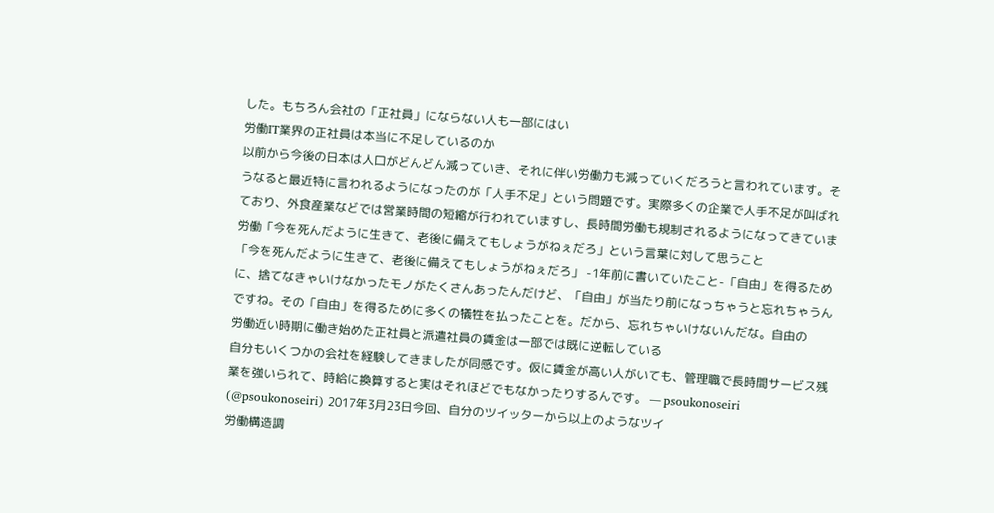した。もちろん会社の「正社員」にならない人も一部にはい
労働IT業界の正社員は本当に不足しているのか
以前から今後の日本は人口がどんどん減っていき、それに伴い労働力も減っていくだろうと言われています。そうなると最近特に言われるようになったのが「人手不足」という問題です。実際多くの企業で人手不足が叫ばれており、外食産業などでは営業時間の短縮が行われていますし、長時間労働も規制されるようになってきていま
労働「今を死んだように生きて、老後に備えてもしょうがねぇだろ」という言葉に対して思うこと
「今を死んだように生きて、老後に備えてもしょうがねぇだろ」 -1年前に書いていたこと-「自由」を得るために、捨てなきゃいけなかったモノがたくさんあったんだけど、「自由」が当たり前になっちゃうと忘れちゃうんですね。その「自由」を得るために多くの犠牲を払ったことを。だから、忘れちゃいけないんだな。自由の
労働近い時期に働き始めた正社員と派遣社員の賃金は一部では既に逆転している
自分もいくつかの会社を経験してきましたが同感です。仮に賃金が高い人がいても、管理職で長時間サービス残業を強いられて、時給に換算すると実はそれほどでもなかったりするんです。 — psoukonoseiri (@psoukonoseiri) 2017年3月23日今回、自分のツイッターから以上のようなツイ
労働構造調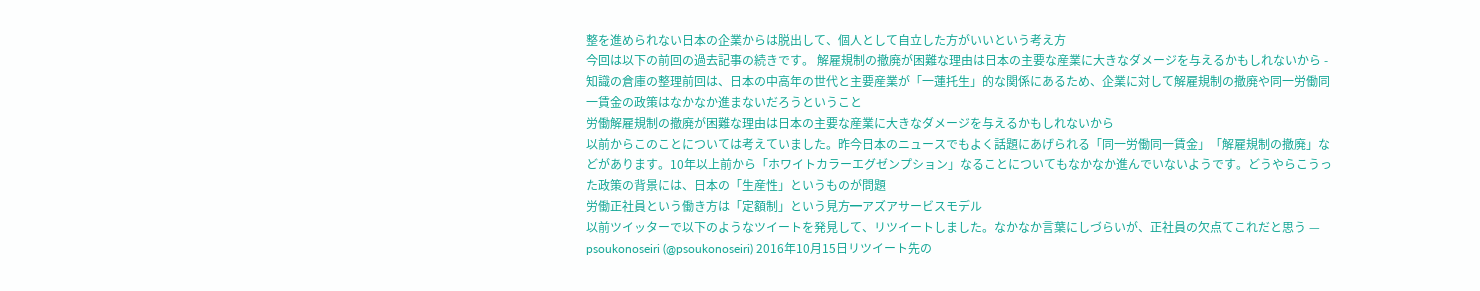整を進められない日本の企業からは脱出して、個人として自立した方がいいという考え方
今回は以下の前回の過去記事の続きです。 解雇規制の撤廃が困難な理由は日本の主要な産業に大きなダメージを与えるかもしれないから - 知識の倉庫の整理前回は、日本の中高年の世代と主要産業が「一蓮托生」的な関係にあるため、企業に対して解雇規制の撤廃や同一労働同一賃金の政策はなかなか進まないだろうということ
労働解雇規制の撤廃が困難な理由は日本の主要な産業に大きなダメージを与えるかもしれないから
以前からこのことについては考えていました。昨今日本のニュースでもよく話題にあげられる「同一労働同一賃金」「解雇規制の撤廃」などがあります。10年以上前から「ホワイトカラーエグゼンプション」なることについてもなかなか進んでいないようです。どうやらこうった政策の背景には、日本の「生産性」というものが問題
労働正社員という働き方は「定額制」という見方━アズアサービスモデル
以前ツイッターで以下のようなツイートを発見して、リツイートしました。なかなか言葉にしづらいが、正社員の欠点てこれだと思う — psoukonoseiri (@psoukonoseiri) 2016年10月15日リツイート先の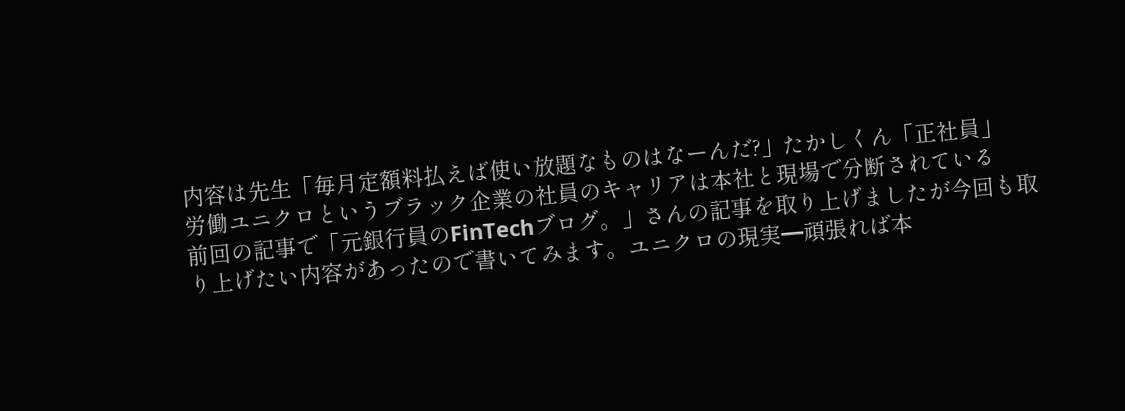内容は先生「毎月定額料払えば使い放題なものはなーんだ?」たかしくん「正社員」
労働ユニクロというブラック企業の社員のキャリアは本社と現場で分断されている
前回の記事で「元銀行員のFinTechブログ。」さんの記事を取り上げましたが今回も取り上げたい内容があったので書いてみます。ユニクロの現実━頑張れば本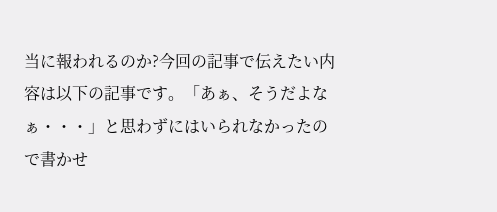当に報われるのか?今回の記事で伝えたい内容は以下の記事です。「あぁ、そうだよなぁ・・・」と思わずにはいられなかったので書かせ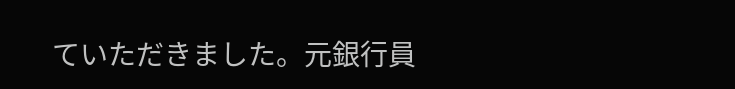ていただきました。元銀行員